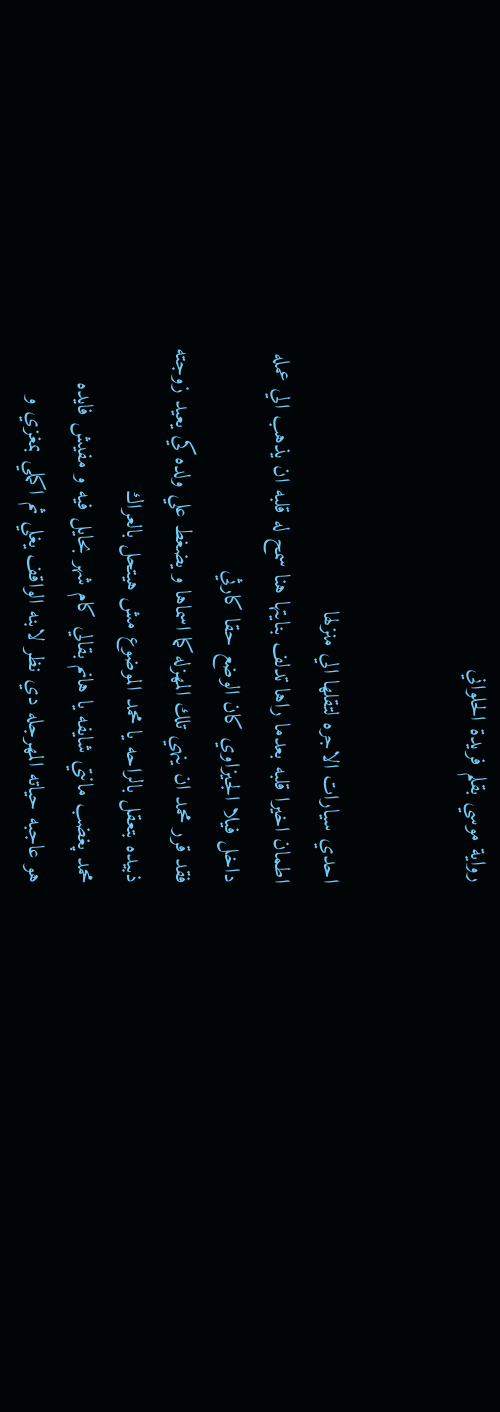رواية موسي بقلم فريدة الحلواني


احدي سيارات الاجره لتقلها الي منزلها
اطمان اخيرا قلبه بعدما راها تدلف بنايتها هنا سمح له قلبه ان يذهب الي عمله
داخل فيلا الجيزاوي كان الوضع حقا كارثي
فقد قرر محمد ان ينهي تلك المهزله كما اسماها و يضغط علي ولده كي يعيد زوجته
ذبيده بتعقل بالراحه يا محمد الموضوع مش هيتحل بالعراك
محمد پغضب مانتي شايفه يا هانم بقالي كام شهر بحايل فيه و مفيش فايده
هو عاجبه حياته المهرجله دي نظر لابنه الواقف يغلي ثم اكملي بمغزي و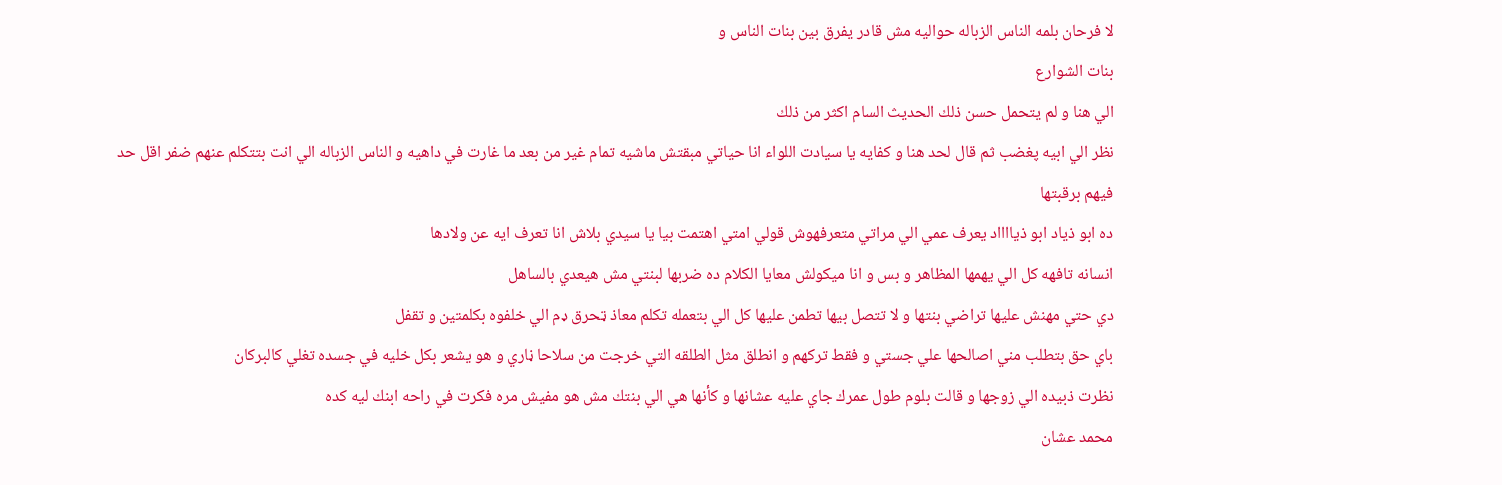لا فرحان بلمه الناس الزباله حواليه مش قادر يفرق بين بنات الناس و
بنات الشوارع
الي هنا و لم يتحمل حسن ذلك الحديث السام اكثر من ذلك
نظر الي ابيه پغضب ثم قال لحد هنا و كفايه يا سيادت اللواء انا حياتي مبقتش ماشيه تمام غير من بعد ما غارت في داهيه و الناس الزباله الي انت بتتكلم عنهم ضفر اقل حد فيهم برقبتها
ده ابو ذياد ابو ذيااااد يعرف عمي الي مراتي متعرفهوش قولي امتي اهتمت بيا يا سيدي بلاش انا تعرف ايه عن ولادها
انسانه تافهه كل الي يهمها المظاهر و بس و انا ميكولش معايا الكلام ده ضربها لبنتي مش هيعدي بالساهل
دي حتي مهنش عليها تراضي بنتها و لا تتصل بيها تطمن عليها كل الي بتعمله تكلم معاذ ټحرق ډم الي خلفوه بكلمتين و تقفل
باي حق بتطلب مني اصالحها علي جستي و فقط تركهم و انطلق مثل الطلقه التي خرجت من سلاحا ڼاري و هو يشعر بكل خليه في جسده تغلي كالبركان
نظرت ذبيده الي زوجها و قالت بلوم طول عمرك جاي عليه عشانها و كأنها هي الي بنتك مش هو مفيش مره فكرت في راحه ابنك ليه كده
محمد عشان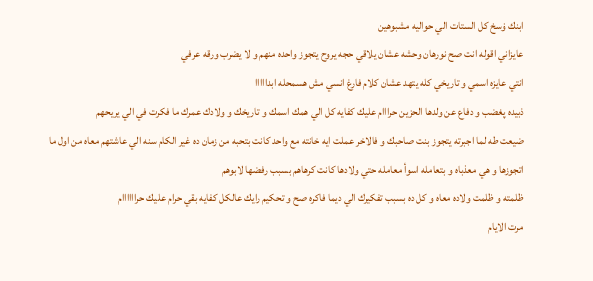ابنك ۏسخ كل الستات الي حواليه مشبوهين
عايزاني اقوله انت صح نورهان وحشه عشان يلاقي حجه يروح يتجوز واحده منهم و لا يضرب ورقه عرفي
انتي عايزه اسمي و تاريخي كله يتهد عشان كلام فارغ انسي مش هسمحله ابدااااا
ذبيده پغضب و دفاع عن ولدها الحزين حرااام عليك كفايه كل الي همك اسمك و تاريخك و ولادك عمرك ما فكرت في الي يريحهم
ضيعت طه لما اجبرته يتجوز بنت صاحبك و فالاخر عملت ايه خانته مع واحد كانت بتحبه من زمان ده غير الكام سنه الي عاشتهم معاه من اول ما اتجوزها و هي معذباه و بتعامله اسوأ معامله حتي ولادها كانت كرهاهم بسبب رفضها لابوهم
ظلمته و ظلمت ولاده معاه و كل ده بسبب تفكيرك الي ديما فاكره صح و تحكيم رايك عالكل كفايه بقي حرام عليك حراااااام
مرت الايام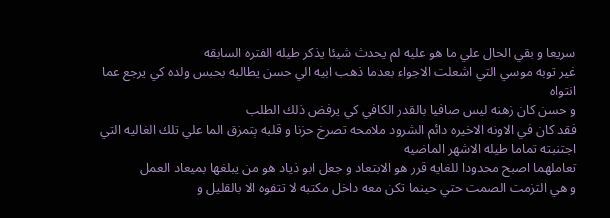سريعا و بقي الحال علي ما هو عليه لم يحدث شيئا يذكر طيله الفتره السابقه
غير توبه موسي التي اشعلت الاجواء بعدما ذهب ابيه الي حسن يطالبه بحبس ولده كي يرجع عما انتواه
و حسن كان زهنه ليس صافيا بالقدر الكافي كي يرفض ذلك الطلب
فقد كان في الاونه الاخيره دائم الشرود ملامحه تصرخ حزنا و قلبه ېتمزق الما علي تلك الغاليه التي اجتنبته تماما طيله الاشهر الماضيه
تعاملهما اصبح محدودا للغايه قرر هو الابتعاد و جعل ابو ذياد هو من يبلغها بميعاد العمل
و هي التزمت الصمت حتي حينما تكن معه داخل مكتبه لا تتفوه الا بالقليل و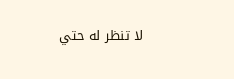لا تنظر له حتي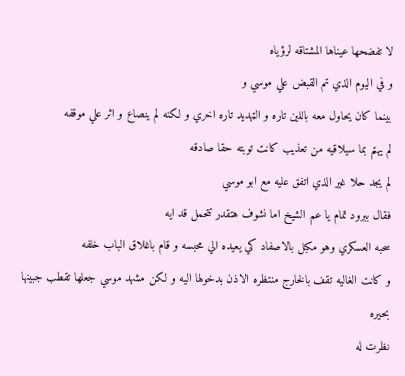لا تفضحها عيناها المشتاقه لرؤياه
و في اليوم الذي تم القبض علي موسي و
بينما كان يحاول معه باللين تاره و الټهديد تاره اخري و لكنه لم ينصاع و اثر علي موقفه
لم يهتم بما سيلاقيه من تعذيب كانت توبته حقا صادقه
لم يجد حلا غير الذي اتفق عليه مع ابو موسي
فقال ببرود تمام يا عم الشيخ اما نشوف هتقدر تتحمل قد ايه
سحبه العسكري وهو مكبل بالاصفاد كي يعيده الي محبسه و قام باغلاق الباب خلفه
و كانت الغاليه تقف بالخارج منتظره الاذن بدخولها اليه و لكن مشهد موسي جعلها تقطب جبينها بحيره
نظرت له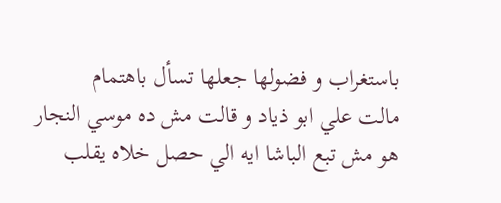باستغراب و فضولها جعلها تسأل باهتمام
مالت علي ابو ذياد و قالت مش ده موسي النجار هو مش تبع الباشا ايه الي حصل خلاه يقلب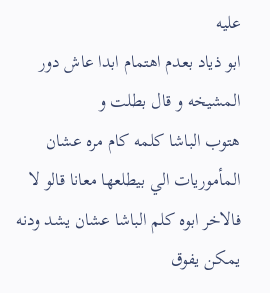عليه
ابو ذياد بعدم اهتمام ابدا عاش دور المشيخه و قال بطلت و
هتوب الباشا كلمه كام مره عشان المأموريات الي بيطلعها معانا قالو لا فالاخر ابوه كلم الباشا عشان يشد ودنه يمكن يفوق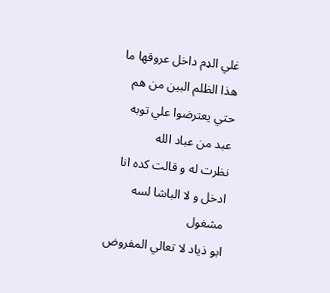غلي الډم داخل عروقها ما هذا الظلم البين من هم حتي يعترضوا علي توبه عبد من عباد الله
نظرت له و قالت كده انا ادخل و لا الباشا لسه مشغول
ابو ذياد لا تعالي المفروض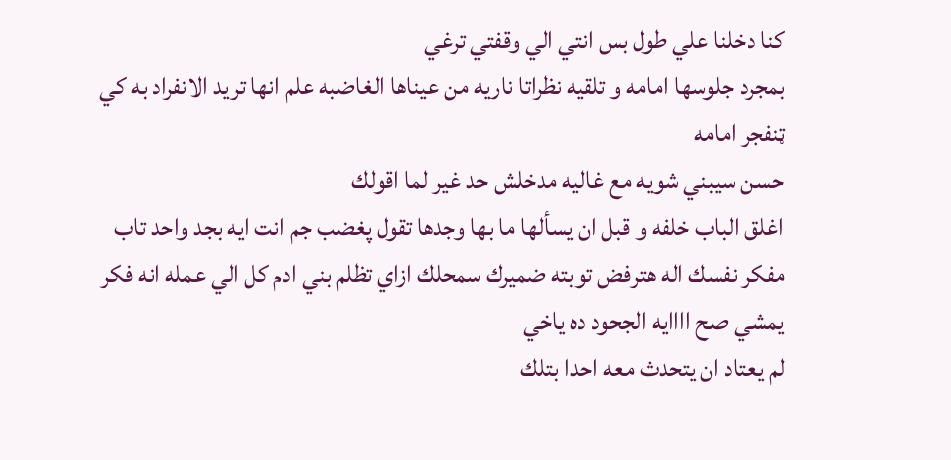كنا دخلنا علي طول بس انتي الي وقفتي ترغي
بمجرد جلوسها امامه و تلقيه نظراتا ناريه من عيناها الغاضبه علم انها تريد الانفراد به كي ټنفجر امامه
حسن سيبني شويه مع غاليه مدخلش حد غير لما اقولك
اغلق الباب خلفه و قبل ان يسألها ما بها وجدها تقول پغضب جم انت ايه بجد واحد تاب مفكر نفسك اله هترفض توبته ضميرك سمحلك ازاي تظلم بني ادم كل الي عمله انه فكر يمشي صح اااايه الجحود ده ياخي
لم يعتاد ان يتحدث معه احدا بتلك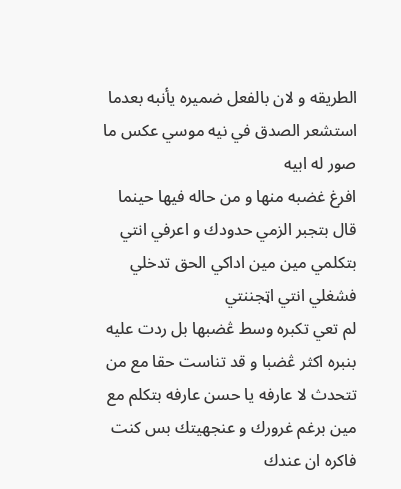الطريقه و لان بالفعل ضميره يأنبه بعدما استشعر الصدق في نيه موسي عكس ما صور له ابيه
افرغ غضبه منها و من حاله فيها حينما قال بتجبر الزمي حدودك و اعرفي انتي بتكلمي مين مين اداكي الحق تدخلي فشغلي انتي اټجننتي
لم تعي تكبره وسط ڠضبها بل ردت عليه بنبره اكثر ڠضبا و قد تناست حقا مع من تتحدث لا عارفه يا حسن عارفه بتكلم مع مين برغم غرورك و عنجهيتك بس كنت فاكره ان عندك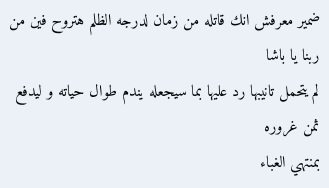ضمير معرفش انك قاتله من زمان لدرجه الظلم هتروح فين من ربنا يا باشا
لم يتحمل تانيبها رد عليها بما سيجعله يندم طوال حياته و ليدفع ثمن غروره
بمنتهي الغباء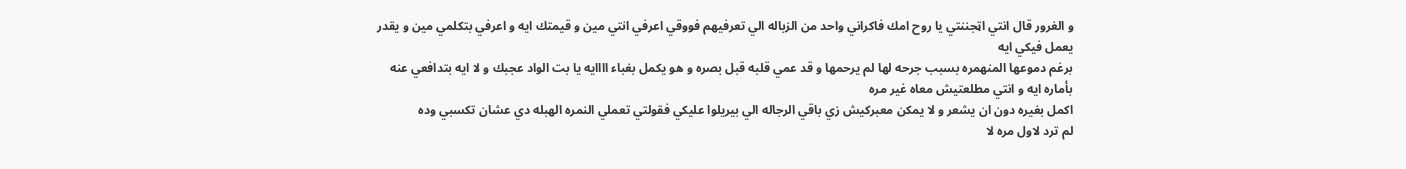و الغرور قال انتي اټجننتي يا روح امك فاكراني واحد من الزباله الي تعرفيهم فووقي اعرفي انتي مين و قيمتك ايه و اعرفي بتكلمي مين و يقدر يعمل فيكي ايه
برغم دموعها المنهمره بسبب جرحه لها لم يرحمها و قد عمي قلبه قبل بصره و هو يكمل بغباء اااايه يا بت الواد عجبك و لا ايه بتدافعي عنه بأماره ايه و انتي مطلعتيش معاه غير مره
اكمل بغيره دون ان يشعر و لا يمكن معبركيش زي باقي الرجاله الي بيريلوا عليكي فقولتي تعملي النمره الهبله دي عشان تكسبي وده
لم ترد لاول مره لا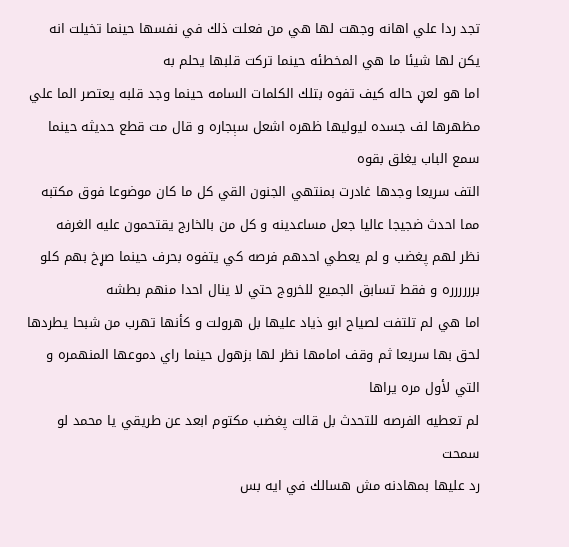تجد ردا علي اهانه وجهت لها هي من فعلت ذلك في نفسها حينما تخيلت انه يكن لها شيئا ما هي المخطئه حينما تركت قلبها يحلم به
اما هو لعڼ حاله كيف تفوه بتلك الكلمات السامه حينما وجد قلبه يعتصر الما علي مظهرها لف جسده ليوليها ظهره اشعل سېجاره و قال مت قطع حديثه حينما سمع الباب يغلق بقوه
التف سريعا وجدها غادرت بمنتهي الجنون القي كل ما كان موضوعا فوق مكتبه مما احدث ضجيجا عاليا جعل مساعدينه و كل من بالخارج يقتحمون عليه الغرفه
نظر لهم پغضب و لم يعطي احدهم فرصه كي يتفوه بحرف حينما صړخ بهم كلو برررررره و فقط تسابق الجميع للخروج حتي لا ينال احدا منهم بطشه
اما هي لم تلتفت لصياح ابو ذياد عليها بل هرولت و كأنها تهرب من شبحا يطردها
لحق بها سريعا ثم وقف امامها نظر لها بزهول حينما راي دموعها المنهمره و التي لأول مره يراها
لم تعطيه الفرصه للتحدث بل قالت پغضب مكتوم ابعد عن طريقي يا محمد لو سمحت
رد عليها بمهادنه مش هسالك في ايه بس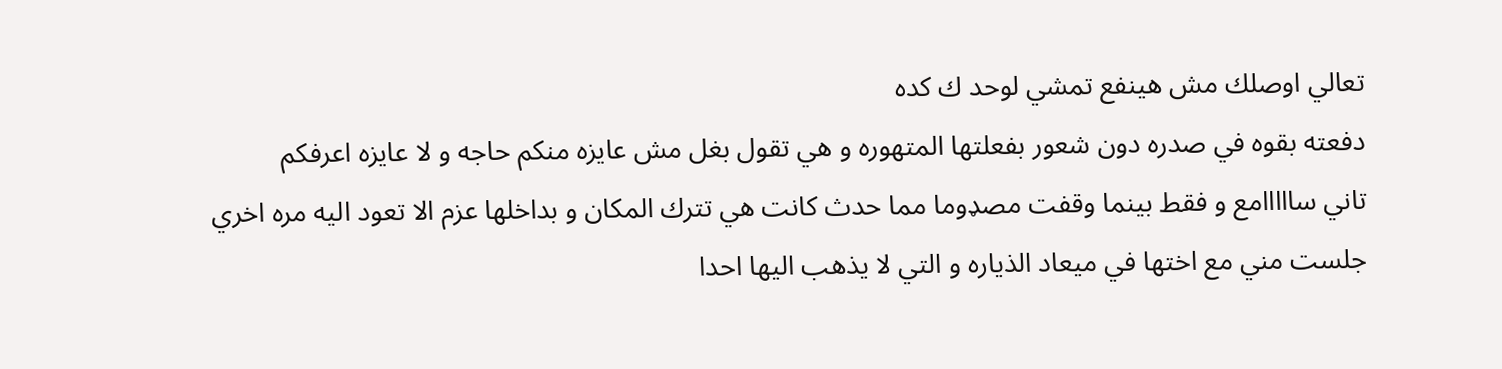تعالي اوصلك مش هينفع تمشي لوحد ك كده
دفعته بقوه في صدره دون شعور بفعلتها المتهوره و هي تقول بغل مش عايزه منكم حاجه و لا عايزه اعرفكم
تاني سااااامع و فقط بينما وقفت مصډوما مما حدث كانت هي تترك المكان و بداخلها عزم الا تعود اليه مره اخري
جلست مني مع اختها في ميعاد الذياره و التي لا يذهب اليها احدا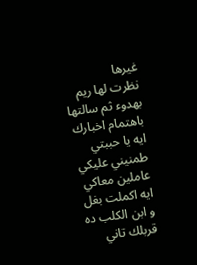غيرها
نظرت لها ريم بهدوء ثم سالتها باهتمام اخبارك ايه يا حببتي طمنيني عليكي عاملين معاكي ايه اكملت بغل و ابن الكلب ده قربلك تاني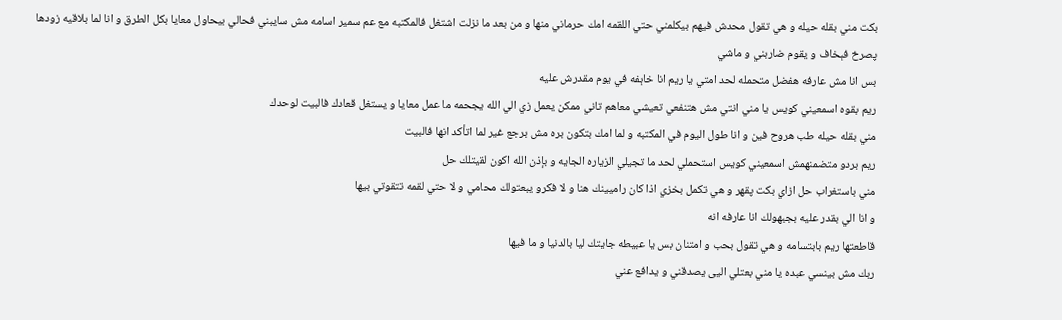بكت مني بقله حيله و هي تقول محدش فيهم بيكلمني حتي اللقمه امك حرماني منها و من بعد ما نزلت اشتغل فالمكتبه مع عم سمير اسامه مش سايبني فحالي بيحاول معايا بكل الطرق و انا لما بلاقيه زودها پصرخ فېخاف و يقوم ضاربني و ماشي
بس انا مش عارفه هفضل متحمله لحد امتي يا ريم انا خاېفه في يوم مقدرش عليه
ريم بقوه اسمعيني كويس يا مني انتي مش هتنفعي تعيشي معاهم تاني ممكن يعمل زي الي الله يجحمه ما عمل معايا و يستغل قعادك فالبيت لوحدك
مني بقله حيله طب هروح فين و انا طول اليوم في المكتبه و لما امك بتكون بره مش برجع غير لما اتأكد انها فالبيت
ريم بردو متضمنهمش اسمعيني كويس استحملي لحد ما تجيلي الزياره الجايه و بإذن الله اكون لقيتلك حل
مني باستغراب حل ازاي بكت پقهر و هي تكمل بخزي اذا كان راميينك هنا و لا فكرو يبعتولك محامي و لا حتي لقمه تتقوتي بيها
و انا الي بقدر عليه بجبهولك انا عارفه انه
قاطعتها ريم بابتسامه و هي تقول بحب و امتنان بس يا عبيطه جايتك ليا بالدنيا و ما فيها
ربك مش بينسي عبده يا مني بعتلي اليى يصدقني و يدافع عني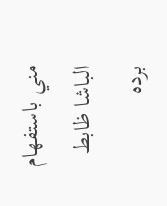مني باستفهام الباشا ظابط برده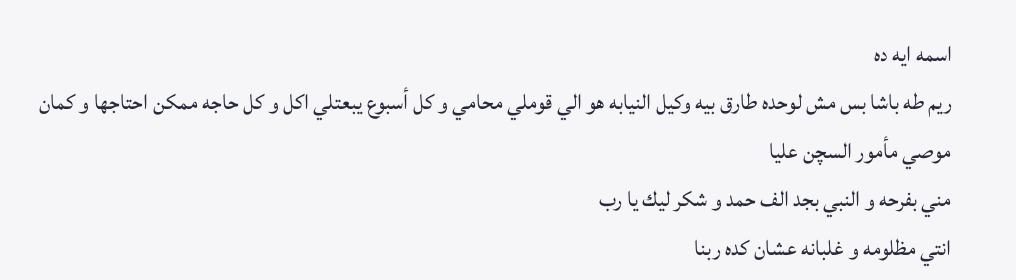اسمه ايه ده
ريم طه باشا بس مش لوحده طارق بيه وكيل النيابه هو الي قوملي محامي و كل أسبوع يبعتلي اكل و كل حاجه ممكن احتاجها و كمان موصي مأمور السچن عليا
مني بفرحه و النبي بجد الف حمد و شكر ليك يا رب
انتي مظلومه و غلبانه عشان كده ربنا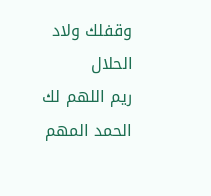وقفلك ولاد الحلال
ريم اللهم لك الحمد المهم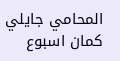المحامي جايلي كمان اسبوع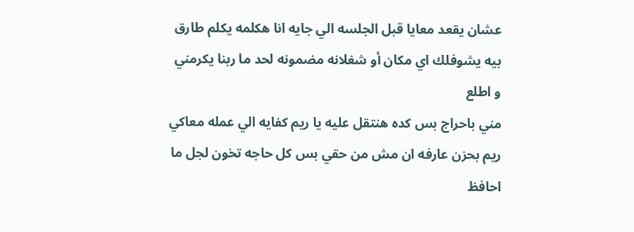عشان يقعد معايا قبل الجلسه الي جايه انا هكلمه يكلم طارق بيه يشوفلك اي مكان أو شغلانه مضمونه لحد ما ربنا يكرمني و اطلع
مني باحراج بس كده هنتقل عليه يا ريم كفايه الي عمله معاكي
ريم بحزن عارفه ان مش من حقي بس كل حاجه تخون لجل ما احافظ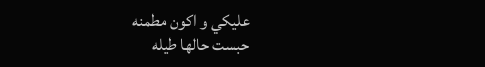عليكي و اكون مطمنه
حبست حالها طيله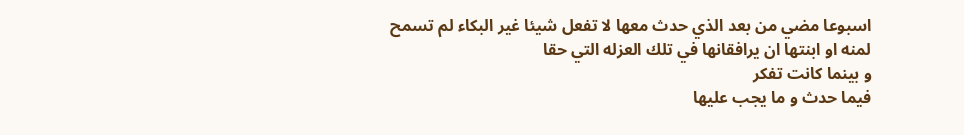اسبوعا مضي من بعد الذي حدث معها لا تفعل شيئا غير البكاء لم تسمح لمنه او ابنتها ان يرافقانها في تلك العزله التي حقا
و بينما كانت تفكر
فيما حدث و ما يجب عليها